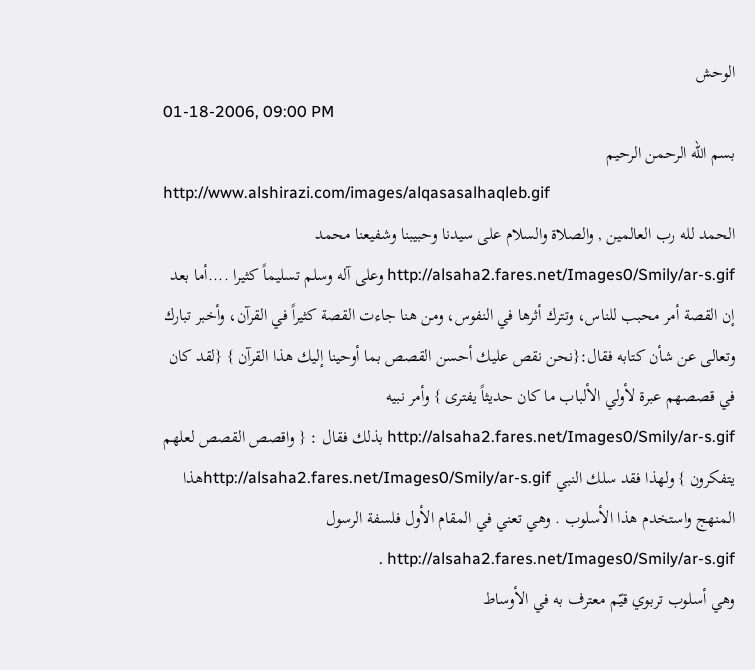الوحش
01-18-2006, 09:00 PM
بسم الله الرحمن الرحيم
http://www.alshirazi.com/images/alqasasalhaqleb.gif
الحمد لله رب العالمين , والصلاة والسلام على سيدنا وحبيبنا وشفيعنا محمد http://alsaha2.fares.net/Images0/Smily/ar-s.gif وعلى آله وسلم تسليماً كثيرا ....أما بعد
إن القصة أمر محبب للناس، وتترك أثرها في النفوس، ومن هنا جاءت القصة كثيراً في القرآن، وأخبر تبارك وتعالى عن شأن كتابه فقال:{نحن نقص عليك أحسن القصص بما أوحينا إليك هذا القرآن } {لقد كان في قصصهم عبرة لأولي الألباب ما كان حديثاً يفترى } وأمر نبيه http://alsaha2.fares.net/Images0/Smily/ar-s.gif بذلك فقال : { واقصص القصص لعلهم يتفكرون } ولهذا فقد سلك النبي http://alsaha2.fares.net/Images0/Smily/ar-s.gifهذا المنهج واستخدم هذا الأسلوب . وهي تعني في المقام الأول فلسفة الرسول http://alsaha2.fares.net/Images0/Smily/ar-s.gif .
وهي أسلوب تربوي قيّم معترف به في الأوساط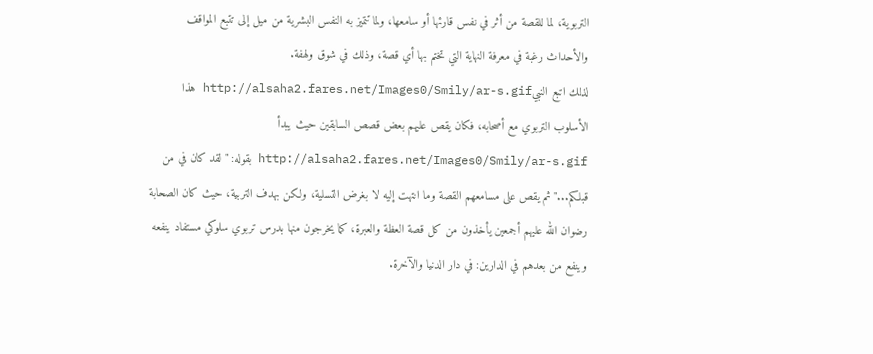التربوية، لما للقصة من أثر في نفس قارئها أو سامعها، ولما تتميز به النفس البشرية من ميل إلى تتبع المواقف والأحداث رغبة في معرفة النهاية التي تختم بها أي قصة، وذلك في شوق ولهفة.
لذلك اتبع النبيhttp://alsaha2.fares.net/Images0/Smily/ar-s.gif هذا الأسلوب التربوي مع أصحابه، فكان يقص عليهم بعض قصص السابقين حيث يبدأ http://alsaha2.fares.net/Images0/Smily/ar-s.gif بقوله: "لقد كان في من قبلكم..." ثم يقص على مسامعهم القصة وما انتهت إليه لا بغرض التسلية، ولكن بهدف التربية، حيث كان الصحابة رضوان الله عليهم أجمعين يأخذون من كل قصة العظة والعبرة، كما يخرجون منها بدرس تربوي سلوكي مستفاد ينفعه وينفع من بعدهم في الدارين: في دار الدنيا والآخرة.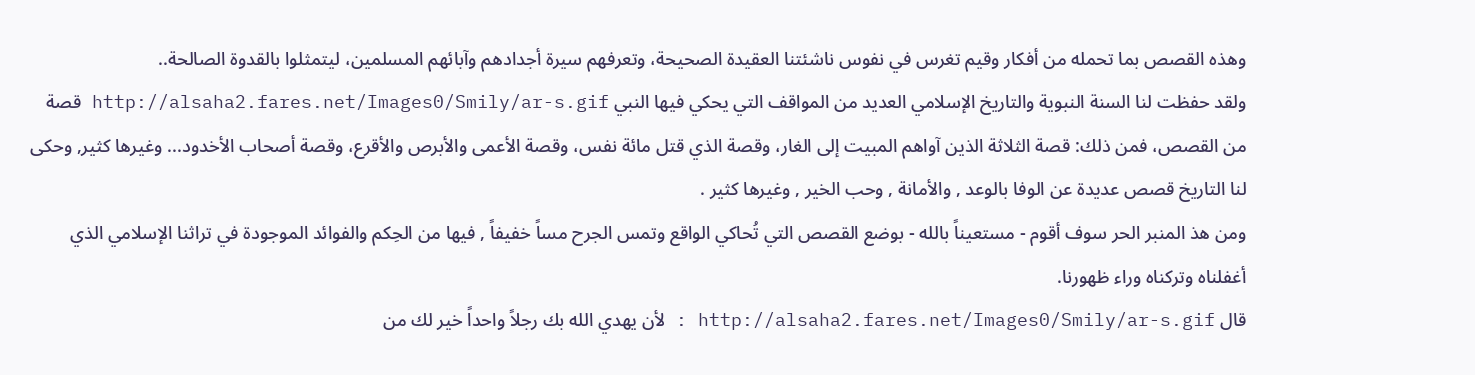وهذه القصص بما تحمله من أفكار وقيم تغرس في نفوس ناشئتنا العقيدة الصحيحة، وتعرفهم سيرة أجدادهم وآبائهم المسلمين، ليتمثلوا بالقدوة الصالحة..
ولقد حفظت لنا السنة النبوية والتاريخ الإسلامي العديد من المواقف التي يحكي فيها النبي http://alsaha2.fares.net/Images0/Smily/ar-s.gif قصة من القصص، فمن ذلك: قصة الثلاثة الذين آواهم المبيت إلى الغار، وقصة الذي قتل مائة نفس، وقصة الأعمى والأبرص والأقرع، وقصة أصحاب الأخدود... وغيرها كثير, وحكى لنا التاريخ قصص عديدة عن الوفا بالوعد , والأمانة , وحب الخير , وغيرها كثير .
ومن هذ المنبر الحر سوف أقوم - مستعيناً بالله - بوضع القصص التي تُحاكي الواقع وتمس الجرح مساً خفيفاً , فيها من الحِكم والفوائد الموجودة في تراثنا الإسلامي الذي أغفلناه وتركناه وراء ظهورنا.
قال http://alsaha2.fares.net/Images0/Smily/ar-s.gif : لأن يهدي الله بك رجلاً واحداً خير لك من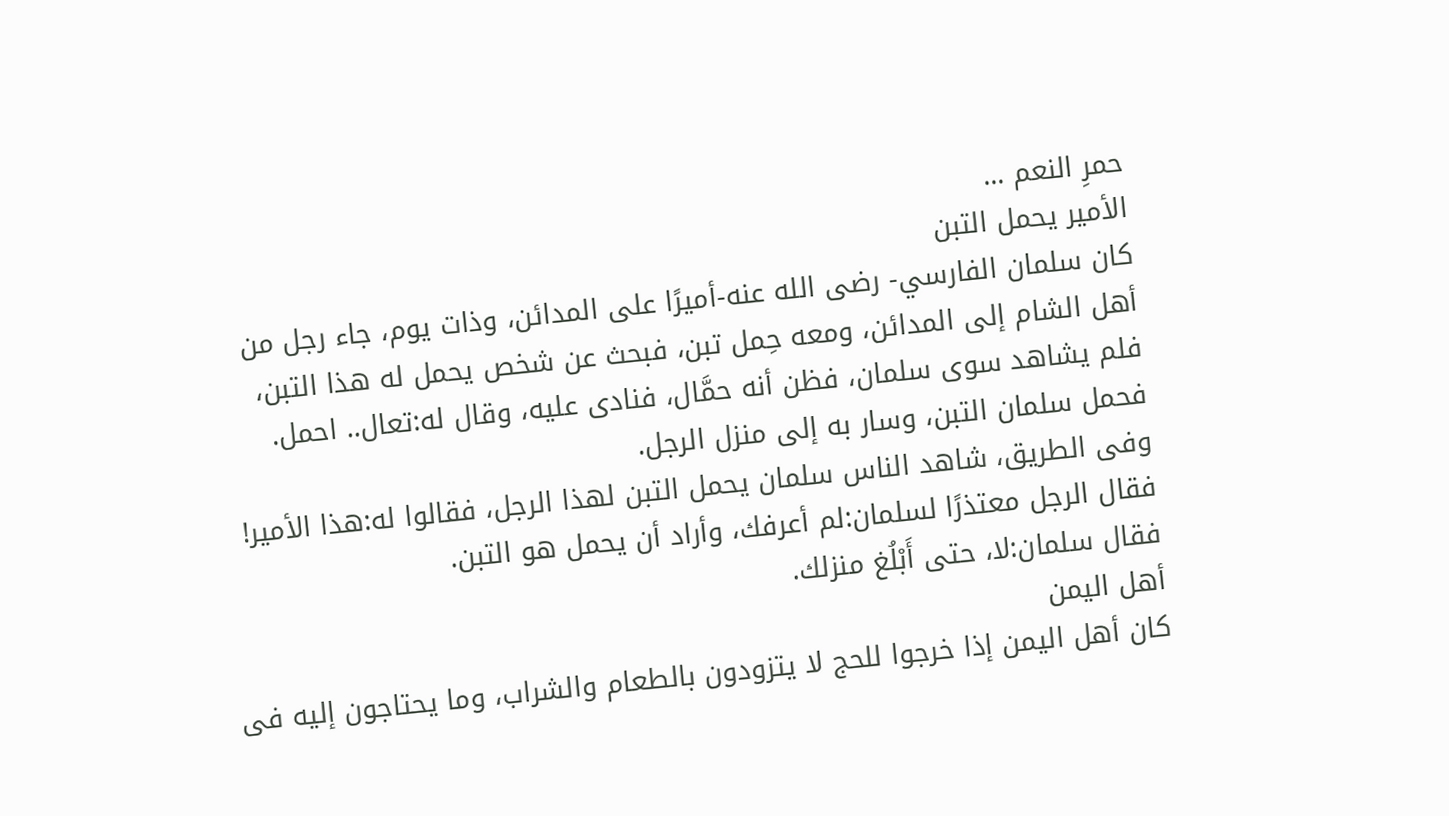حمرِ النعم ...
الأمير يحمل التبن
كان سلمان الفارسي- رضى الله عنه-أميرًا على المدائن، وذات يوم، جاء رجل من أهل الشام إلى المدائن، ومعه حِمل تبن، فبحث عن شخص يحمل له هذا التبن، فلم يشاهد سوى سلمان، فظن أنه حمَّال، فنادى عليه، وقال له:تعال.. احمل.
فحمل سلمان التبن، وسار به إلى منزل الرجل.
وفى الطريق، شاهد الناس سلمان يحمل التبن لهذا الرجل، فقالوا له:هذا الأمير!
فقال الرجل معتذرًا لسلمان:لم أعرفك، وأراد أن يحمل هو التبن.
فقال سلمان:لا، حتى أَبْلُغ منزلك.
أهل اليمن
كان أهل اليمن إذا خرجوا للحج لا يتزودون بالطعام والشراب، وما يحتاجون إليه فى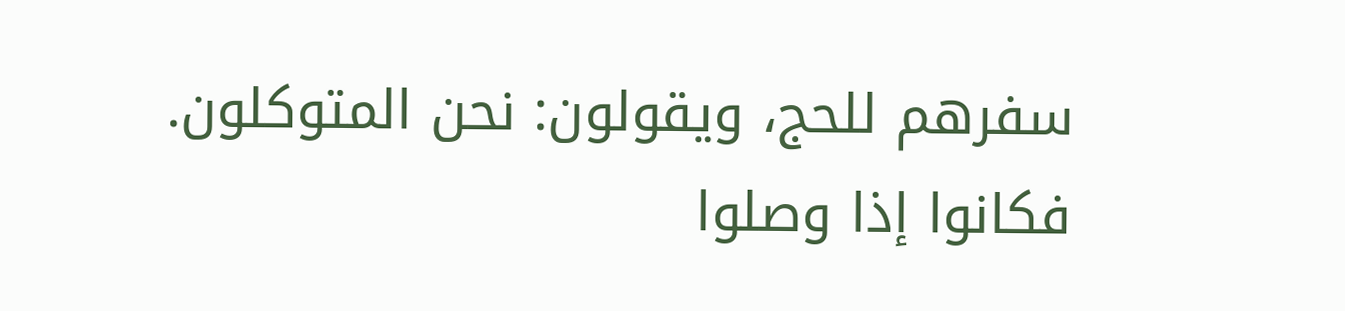سفرهم للحج، ويقولون: نحن المتوكلون.
فكانوا إذا وصلوا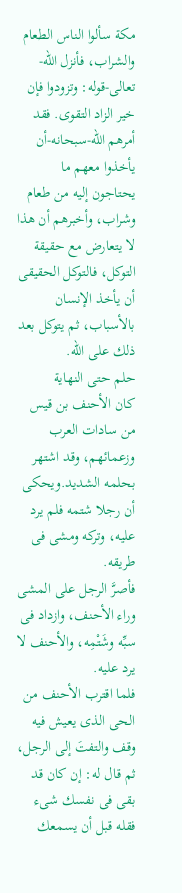مكة سألوا الناس الطعام والشراب، فأنزل الله-تعالى-قوله: وتزودوا فإن خير الزاد التقوى. فقد أمرهم الله-سبحانه-أن يأخذوا معهم ما يحتاجون إليه من طعام وشراب، وأخبرهم أن هذا لا يتعارض مع حقيقة التوكل، فالتوكل الحقيقى أن يأخذ الإنسان بالأسباب، ثم يتوكل بعد ذلك على الله.
حلم حتى النهاية
كان الأحنف بن قيس من سادات العرب وزعمائهم، وقد اشتهر بحلمه الشديد.ويحكى أن رجلا شتمه فلم يرد عليه، وتركه ومشى فى طريقه.
فأصرَّ الرجل على المشى وراء الأحنف، وازداد فى سبِّه وشَتْمِه، والأحنف لا يرد عليه.
فلما اقترب الأحنف من الحى الذى يعيش فيه وقف والتفتَ إلى الرجل، ثم قال له: إن كان قد بقى فى نفسك شىء فقله قبل أن يسمعك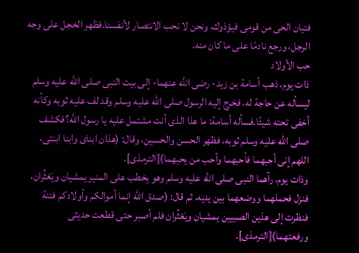فتيان الحى من قومى فيؤذوك، ونحن لا نحب الانتصار لأنفسنا.فظهر الخجل على وجه الرجل، ورجع نادمًا على ما كان منه.
حب الأولاد
ذات يوم، ذهب أسامة بن زيد- رضى الله عنهما- إلى بيت النبى صلى الله عليه وسلم ليسأله عن حاجة له، فخرج إليه الرسول صلى الله عليه وسلم وقد لف عليه ثوبه وكأنه أخفى تحته شيئًا.فسأله أسامة: ما هذا الذى أنت مشتمل عليه يا رسول الله؟فكشف صلى الله عليه وسلم ثوبه، فظهر الحسن والحسين، وقال: (هذان ابناى وابنا ابنتى، اللهم إنى أحبهما فأحبهما وأحب من يحبهما)[الترمذى].
وذات يوم، رآهما النبى صلى الله عليه وسلم وهو يخطب على المنير يمشيان ويَعْثُران، فنزل فحملهما ووضعهما بين يديه، ثم قال: (صدق الله إنما أموالكم وأولادكم فتنة فنظرت إلى هذين الصبيين يمشيان ويَعْثُران فلم أصبر حتى قطعت حديثى ورفعتهما)[الترمذى].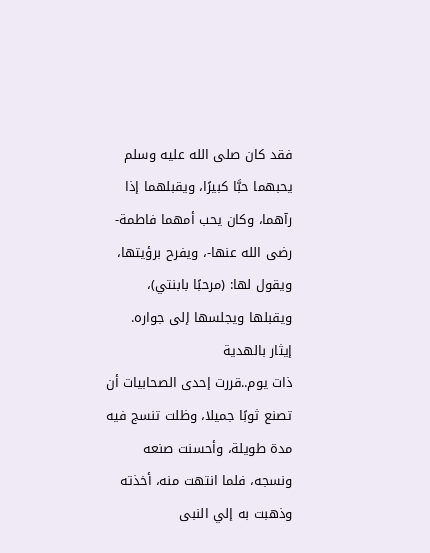فقد كان صلى الله عليه وسلم يحبهما حبَّا كبيرًا، ويقبلهما إذا رآهما، وكان يحب أمهما فاطمة- رضى الله عنها-، ويفرح برؤيتها، ويقول لها: (مرحبًا بابنتي)، ويقبلها ويجلسها إلى جواره.
إيثار بالهدية
ذات يوم..قررت إحدى الصحابيات أن تصنع ثوبًا جميلا، وظلت تنسج فيه مدة طويلة، وأحسنت صنعه ونسجه، فلما انتهت منه، أخذته وذهبت به إلي النبى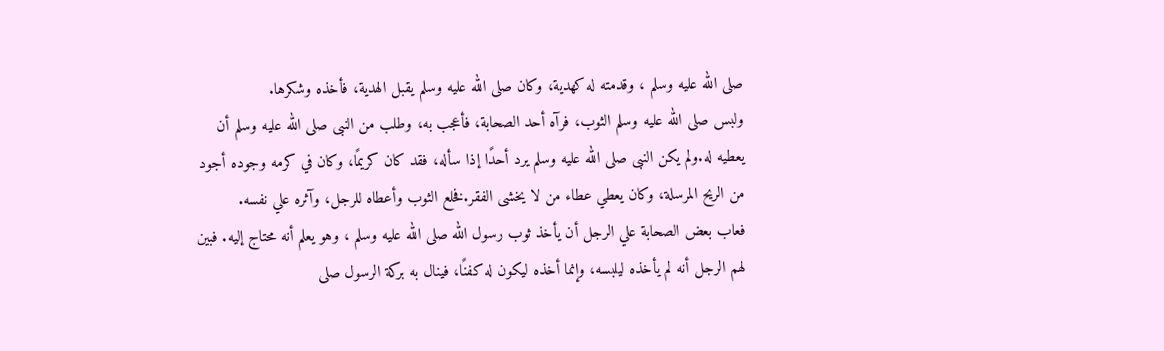صلى الله عليه وسلم ، وقدمته له كهدية، وكان صلى الله عليه وسلم يقبل الهدية، فأخذه وشكرها.
ولبس صلى الله عليه وسلم الثوب، فرآه أحد الصحابة، فأعجب به، وطلب من النبى صلى الله عليه وسلم أن يعطيه له.ولم يكن النبى صلى الله عليه وسلم يرد أحدًا إذا سأله، فقد كان كريمًا، وكان في كرمه وجوده أجود من الريح المرسلة، وكان يعطي عطاء من لا يخشى الفقر.فخلع الثوب وأعطاه للرجل، وآثره علي نفسه.
فعاب بعض الصحابة علي الرجل أن يأخذ ثوب رسول الله صلى الله عليه وسلم ، وهو يعلم أنه محتاج إليه. فبين لهم الرجل أنه لم يأخذه ليلبسه، وإنما أخذه ليكون له كفنًا، فينال به بركة الرسول صلى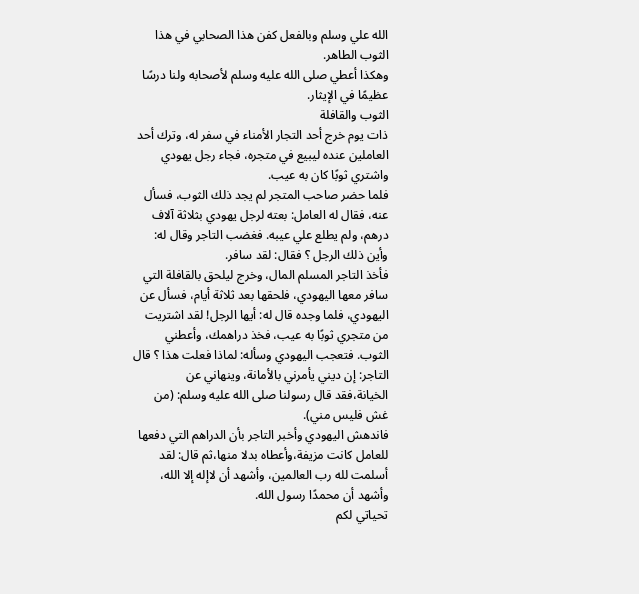الله علي وسلم وبالفعل كفن هذا الصحابي في هذا الثوب الطاهر.
وهكذا أعطي صلى الله عليه وسلم لأصحابه ولنا درسًا عظيمًا في الإيثار.
الثوب والقافلة
ذات يوم خرج أحد التجار الأمناء في سفر له، وترك أحد العاملين عنده ليبيع في متجره، فجاء رجل يهودي واشتري ثوبًا كان به عيب.
فلما حضر صاحب المتجر لم يجد ذلك الثوب، فسأل عنه، فقال له العامل: بعته لرجل يهودي بثلاثة آلاف درهم، ولم يطلع علي عيبه. فغضب التاجر وقال له: وأين ذلك الرجل ؟ فقال: لقد سافر.
فأخذ التاجر المسلم المال، وخرج ليلحق بالقافلة التي سافر معها اليهودي، فلحقها بعد ثلاثة أيام، فسأل عن اليهودي، فلما وجده قال له: أيها الرجل! لقد اشتريت من متجري ثوبًا به عيب، فخذ دراهمك، وأعطني الثوب. فتعجب اليهودي وسأله: لماذا فعلت هذا ؟ قال التاجر: إن ديني يأمرني بالأمانة، وينهاني عن الخيانة،فقد قال رسولنا صلى الله عليه وسلم: (من غش فليس مني).
فاندهش اليهودي وأخبر التاجر بأن الدراهم التي دفعها للعامل كانت مزيفة،وأعطاه بدلا منها،ثم قال: لقد أسلمت لله رب العالمين، وأشهد أن لاإله إلا الله، وأشهد أن محمدًا رسول الله.
تحياتي لكم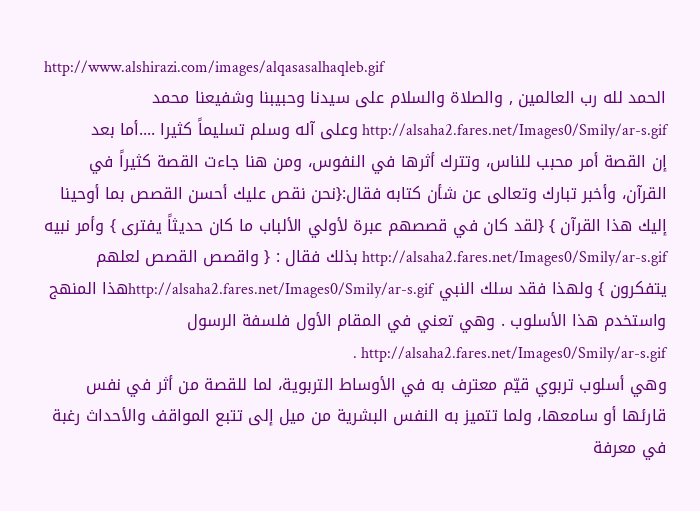http://www.alshirazi.com/images/alqasasalhaqleb.gif
الحمد لله رب العالمين , والصلاة والسلام على سيدنا وحبيبنا وشفيعنا محمد http://alsaha2.fares.net/Images0/Smily/ar-s.gif وعلى آله وسلم تسليماً كثيرا ....أما بعد
إن القصة أمر محبب للناس، وتترك أثرها في النفوس، ومن هنا جاءت القصة كثيراً في القرآن، وأخبر تبارك وتعالى عن شأن كتابه فقال:{نحن نقص عليك أحسن القصص بما أوحينا إليك هذا القرآن } {لقد كان في قصصهم عبرة لأولي الألباب ما كان حديثاً يفترى } وأمر نبيه http://alsaha2.fares.net/Images0/Smily/ar-s.gif بذلك فقال : { واقصص القصص لعلهم يتفكرون } ولهذا فقد سلك النبي http://alsaha2.fares.net/Images0/Smily/ar-s.gifهذا المنهج واستخدم هذا الأسلوب . وهي تعني في المقام الأول فلسفة الرسول http://alsaha2.fares.net/Images0/Smily/ar-s.gif .
وهي أسلوب تربوي قيّم معترف به في الأوساط التربوية، لما للقصة من أثر في نفس قارئها أو سامعها، ولما تتميز به النفس البشرية من ميل إلى تتبع المواقف والأحداث رغبة في معرفة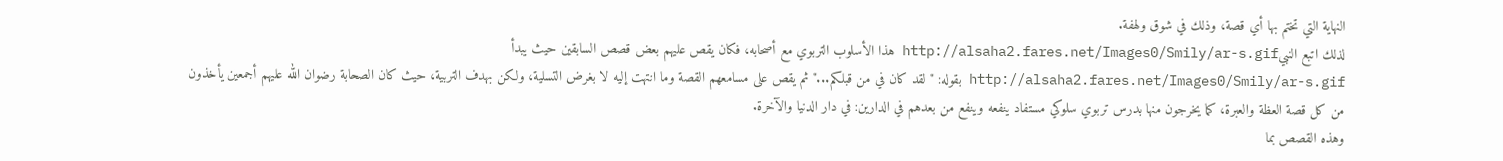النهاية التي تختم بها أي قصة، وذلك في شوق ولهفة.
لذلك اتبع النبيhttp://alsaha2.fares.net/Images0/Smily/ar-s.gif هذا الأسلوب التربوي مع أصحابه، فكان يقص عليهم بعض قصص السابقين حيث يبدأ http://alsaha2.fares.net/Images0/Smily/ar-s.gif بقوله: "لقد كان في من قبلكم..." ثم يقص على مسامعهم القصة وما انتهت إليه لا بغرض التسلية، ولكن بهدف التربية، حيث كان الصحابة رضوان الله عليهم أجمعين يأخذون من كل قصة العظة والعبرة، كما يخرجون منها بدرس تربوي سلوكي مستفاد ينفعه وينفع من بعدهم في الدارين: في دار الدنيا والآخرة.
وهذه القصص بما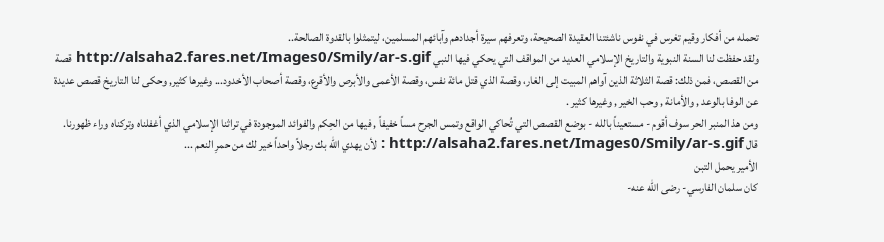تحمله من أفكار وقيم تغرس في نفوس ناشئتنا العقيدة الصحيحة، وتعرفهم سيرة أجدادهم وآبائهم المسلمين، ليتمثلوا بالقدوة الصالحة..
ولقد حفظت لنا السنة النبوية والتاريخ الإسلامي العديد من المواقف التي يحكي فيها النبي http://alsaha2.fares.net/Images0/Smily/ar-s.gif قصة من القصص، فمن ذلك: قصة الثلاثة الذين آواهم المبيت إلى الغار، وقصة الذي قتل مائة نفس، وقصة الأعمى والأبرص والأقرع، وقصة أصحاب الأخدود... وغيرها كثير, وحكى لنا التاريخ قصص عديدة عن الوفا بالوعد , والأمانة , وحب الخير , وغيرها كثير .
ومن هذ المنبر الحر سوف أقوم - مستعيناً بالله - بوضع القصص التي تُحاكي الواقع وتمس الجرح مساً خفيفاً , فيها من الحِكم والفوائد الموجودة في تراثنا الإسلامي الذي أغفلناه وتركناه وراء ظهورنا.
قال http://alsaha2.fares.net/Images0/Smily/ar-s.gif : لأن يهدي الله بك رجلاً واحداً خير لك من حمرِ النعم ...
الأمير يحمل التبن
كان سلمان الفارسي- رضى الله عنه-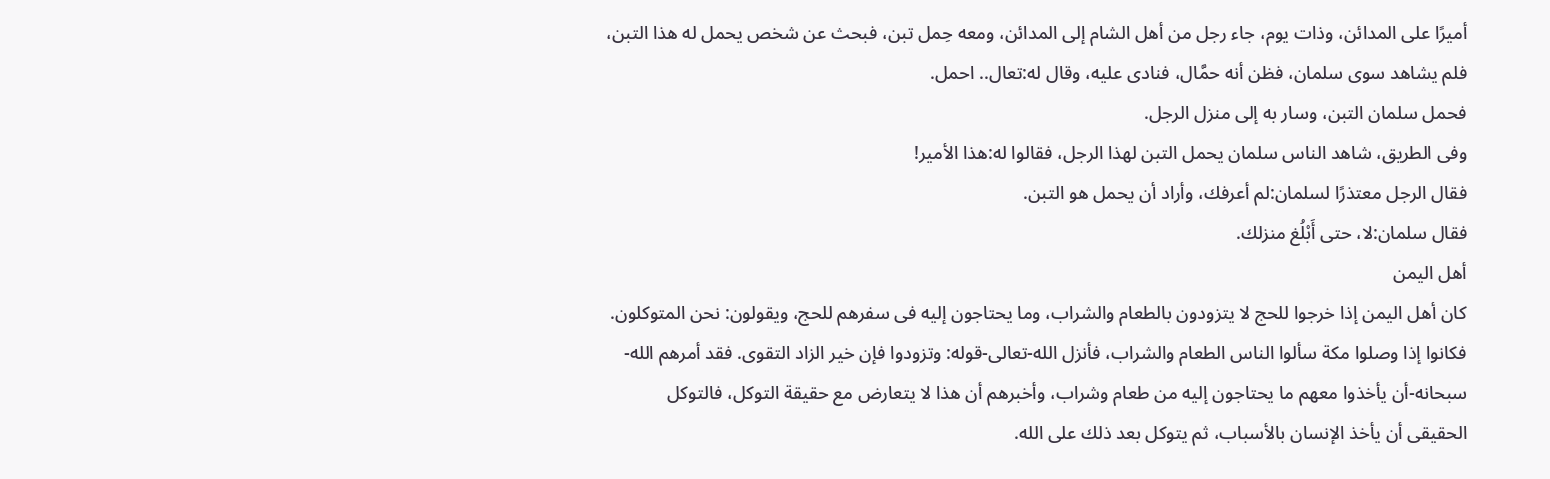أميرًا على المدائن، وذات يوم، جاء رجل من أهل الشام إلى المدائن، ومعه حِمل تبن، فبحث عن شخص يحمل له هذا التبن، فلم يشاهد سوى سلمان، فظن أنه حمَّال، فنادى عليه، وقال له:تعال.. احمل.
فحمل سلمان التبن، وسار به إلى منزل الرجل.
وفى الطريق، شاهد الناس سلمان يحمل التبن لهذا الرجل، فقالوا له:هذا الأمير!
فقال الرجل معتذرًا لسلمان:لم أعرفك، وأراد أن يحمل هو التبن.
فقال سلمان:لا، حتى أَبْلُغ منزلك.
أهل اليمن
كان أهل اليمن إذا خرجوا للحج لا يتزودون بالطعام والشراب، وما يحتاجون إليه فى سفرهم للحج، ويقولون: نحن المتوكلون.
فكانوا إذا وصلوا مكة سألوا الناس الطعام والشراب، فأنزل الله-تعالى-قوله: وتزودوا فإن خير الزاد التقوى. فقد أمرهم الله-سبحانه-أن يأخذوا معهم ما يحتاجون إليه من طعام وشراب، وأخبرهم أن هذا لا يتعارض مع حقيقة التوكل، فالتوكل الحقيقى أن يأخذ الإنسان بالأسباب، ثم يتوكل بعد ذلك على الله.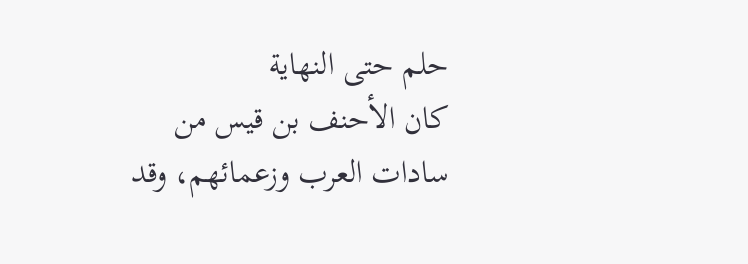حلم حتى النهاية
كان الأحنف بن قيس من سادات العرب وزعمائهم، وقد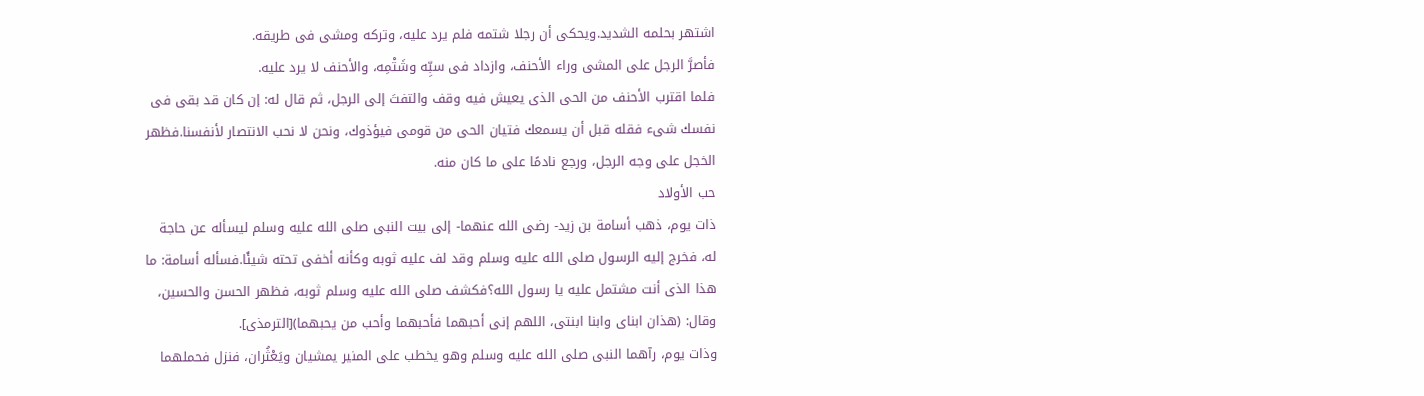اشتهر بحلمه الشديد.ويحكى أن رجلا شتمه فلم يرد عليه، وتركه ومشى فى طريقه.
فأصرَّ الرجل على المشى وراء الأحنف، وازداد فى سبِّه وشَتْمِه، والأحنف لا يرد عليه.
فلما اقترب الأحنف من الحى الذى يعيش فيه وقف والتفتَ إلى الرجل، ثم قال له: إن كان قد بقى فى نفسك شىء فقله قبل أن يسمعك فتيان الحى من قومى فيؤذوك، ونحن لا نحب الانتصار لأنفسنا.فظهر الخجل على وجه الرجل، ورجع نادمًا على ما كان منه.
حب الأولاد
ذات يوم، ذهب أسامة بن زيد- رضى الله عنهما- إلى بيت النبى صلى الله عليه وسلم ليسأله عن حاجة له، فخرج إليه الرسول صلى الله عليه وسلم وقد لف عليه ثوبه وكأنه أخفى تحته شيئًا.فسأله أسامة: ما هذا الذى أنت مشتمل عليه يا رسول الله؟فكشف صلى الله عليه وسلم ثوبه، فظهر الحسن والحسين، وقال: (هذان ابناى وابنا ابنتى، اللهم إنى أحبهما فأحبهما وأحب من يحبهما)[الترمذى].
وذات يوم، رآهما النبى صلى الله عليه وسلم وهو يخطب على المنير يمشيان ويَعْثُران، فنزل فحملهما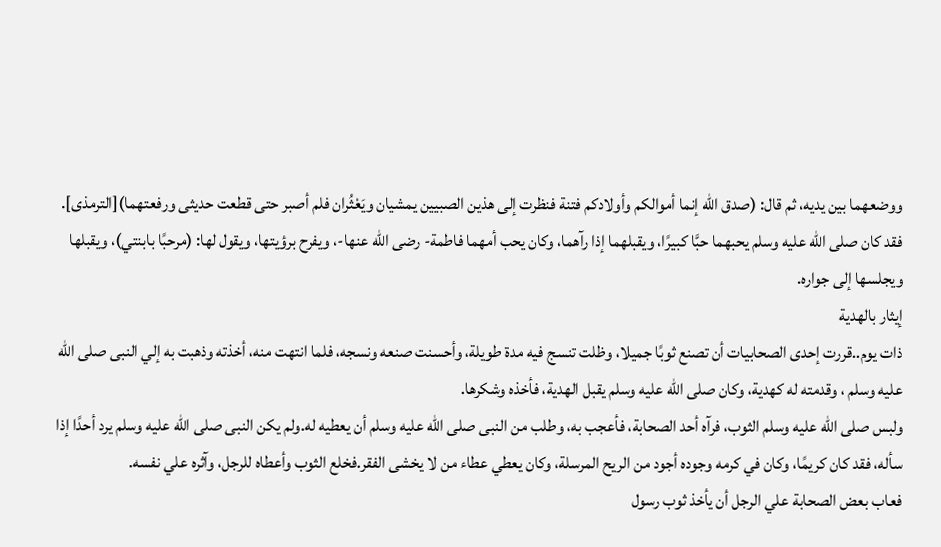ووضعهما بين يديه، ثم قال: (صدق الله إنما أموالكم وأولادكم فتنة فنظرت إلى هذين الصبيين يمشيان ويَعْثُران فلم أصبر حتى قطعت حديثى ورفعتهما)[الترمذى].
فقد كان صلى الله عليه وسلم يحبهما حبَّا كبيرًا، ويقبلهما إذا رآهما، وكان يحب أمهما فاطمة- رضى الله عنها-، ويفرح برؤيتها، ويقول لها: (مرحبًا بابنتي)، ويقبلها ويجلسها إلى جواره.
إيثار بالهدية
ذات يوم..قررت إحدى الصحابيات أن تصنع ثوبًا جميلا، وظلت تنسج فيه مدة طويلة، وأحسنت صنعه ونسجه، فلما انتهت منه، أخذته وذهبت به إلي النبى صلى الله عليه وسلم ، وقدمته له كهدية، وكان صلى الله عليه وسلم يقبل الهدية، فأخذه وشكرها.
ولبس صلى الله عليه وسلم الثوب، فرآه أحد الصحابة، فأعجب به، وطلب من النبى صلى الله عليه وسلم أن يعطيه له.ولم يكن النبى صلى الله عليه وسلم يرد أحدًا إذا سأله، فقد كان كريمًا، وكان في كرمه وجوده أجود من الريح المرسلة، وكان يعطي عطاء من لا يخشى الفقر.فخلع الثوب وأعطاه للرجل، وآثره علي نفسه.
فعاب بعض الصحابة علي الرجل أن يأخذ ثوب رسول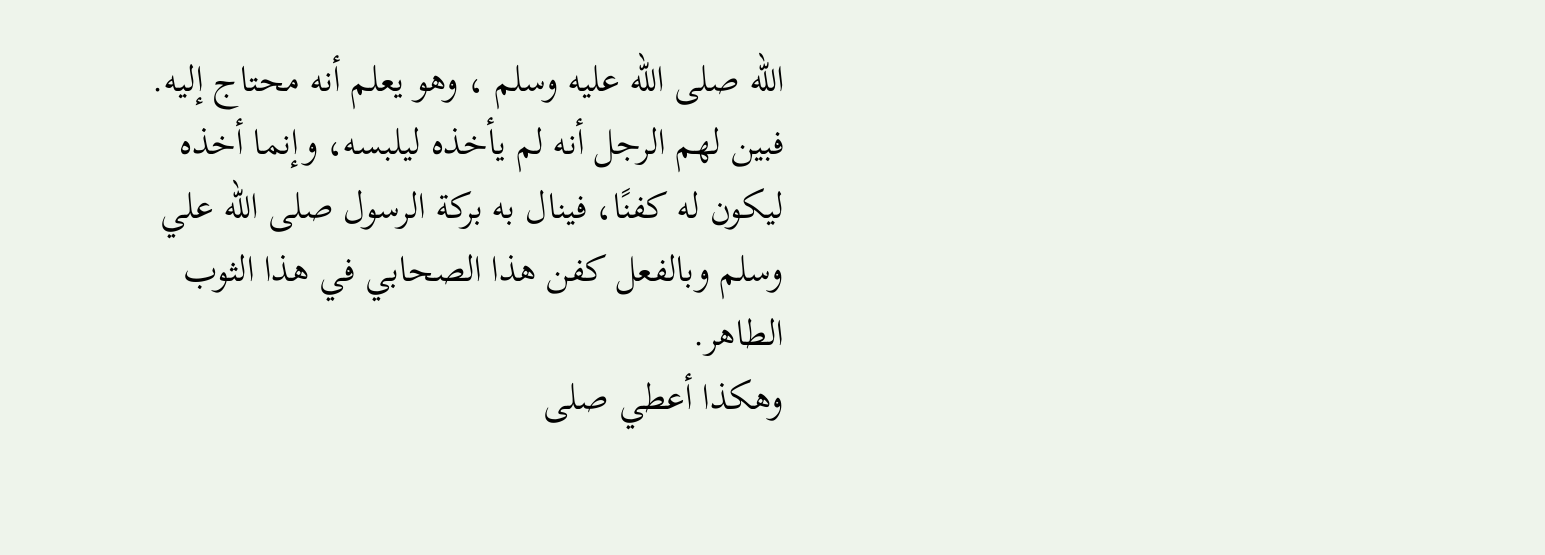الله صلى الله عليه وسلم ، وهو يعلم أنه محتاج إليه. فبين لهم الرجل أنه لم يأخذه ليلبسه، وإنما أخذه ليكون له كفنًا، فينال به بركة الرسول صلى الله علي وسلم وبالفعل كفن هذا الصحابي في هذا الثوب الطاهر.
وهكذا أعطي صلى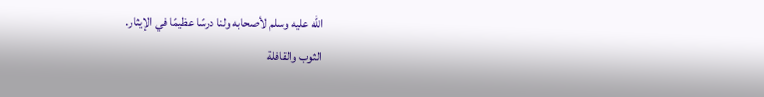الله عليه وسلم لأصحابه ولنا درسًا عظيمًا في الإيثار.
الثوب والقافلة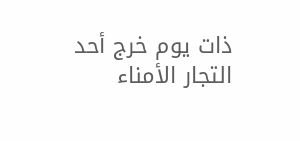ذات يوم خرج أحد التجار الأمناء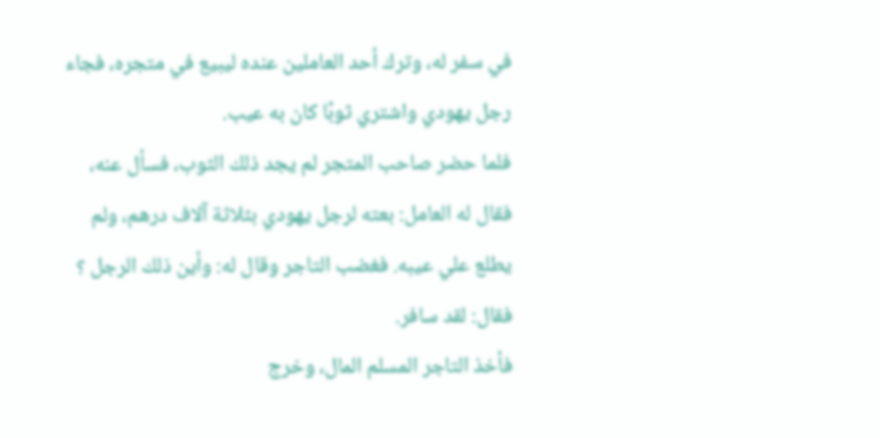في سفر له، وترك أحد العاملين عنده ليبيع في متجره، فجاء رجل يهودي واشتري ثوبًا كان به عيب.
فلما حضر صاحب المتجر لم يجد ذلك الثوب، فسأل عنه، فقال له العامل: بعته لرجل يهودي بثلاثة آلاف درهم، ولم يطلع علي عيبه. فغضب التاجر وقال له: وأين ذلك الرجل ؟ فقال: لقد سافر.
فأخذ التاجر المسلم المال، وخرج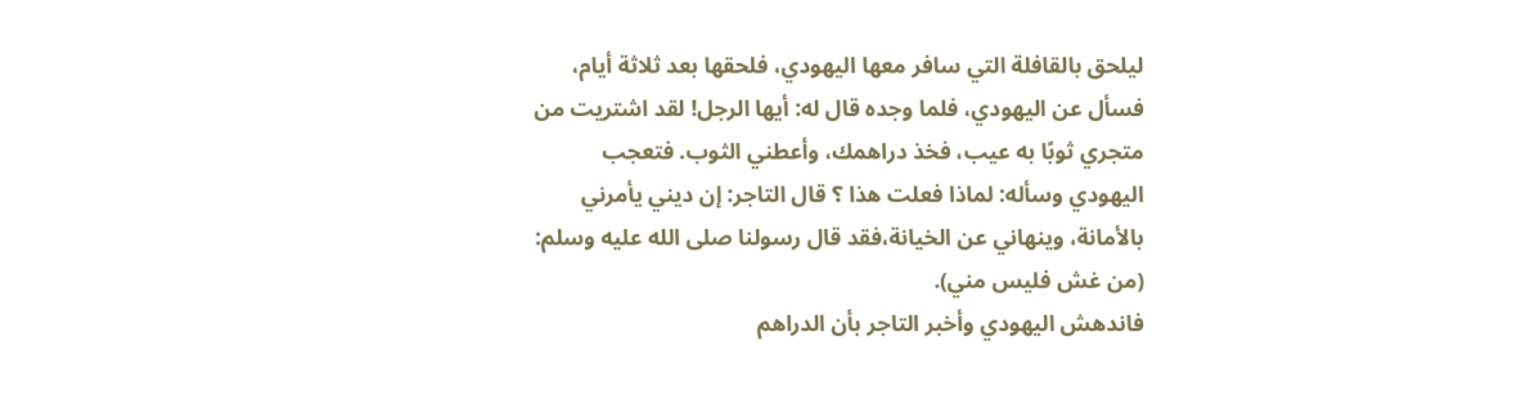ليلحق بالقافلة التي سافر معها اليهودي، فلحقها بعد ثلاثة أيام، فسأل عن اليهودي، فلما وجده قال له: أيها الرجل! لقد اشتريت من متجري ثوبًا به عيب، فخذ دراهمك، وأعطني الثوب. فتعجب اليهودي وسأله: لماذا فعلت هذا ؟ قال التاجر: إن ديني يأمرني بالأمانة، وينهاني عن الخيانة،فقد قال رسولنا صلى الله عليه وسلم: (من غش فليس مني).
فاندهش اليهودي وأخبر التاجر بأن الدراهم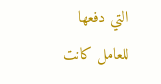التي دفعها للعامل كانت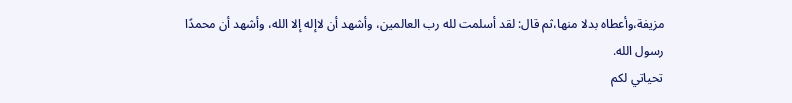مزيفة،وأعطاه بدلا منها،ثم قال: لقد أسلمت لله رب العالمين، وأشهد أن لاإله إلا الله، وأشهد أن محمدًا رسول الله.
تحياتي لكم